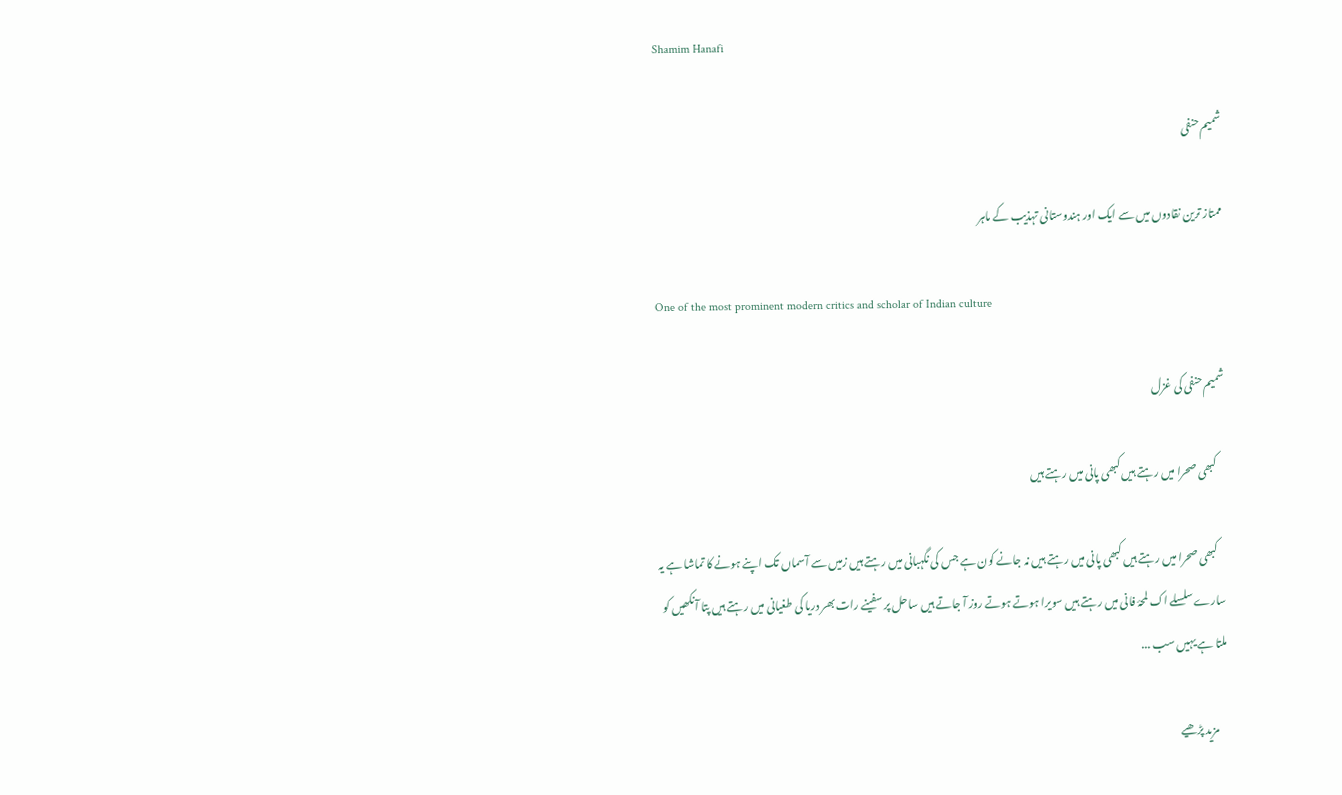Shamim Hanafi

شمیم حنفی

ممتاز ترین نقادوں میں سے ایک اور ہندوستانی تہذیب کے ماہر

One of the most prominent modern critics and scholar of Indian culture

شمیم حنفی کی غزل

    کبھی صحرا میں رہتے ہیں کبھی پانی میں رہتے ہیں

    کبھی صحرا میں رہتے ہیں کبھی پانی میں رہتے ہیں نہ جانے کون ہے جس کی نگہبانی میں رہتے ہیں زمیں سے آسماں تک اپنے ہونے کا تماشا ہے یہ سارے سلسلے اک لمحۂ فانی میں رہتے ہیں سویرا ہوتے ہوتے روز آ جاتے ہیں ساحل پر سفینے رات بھر دریا کی طغیانی میں رہتے ہیں پتا آنکھیں کو ملتا ہے یہیں سب ...

    مزید پڑھیے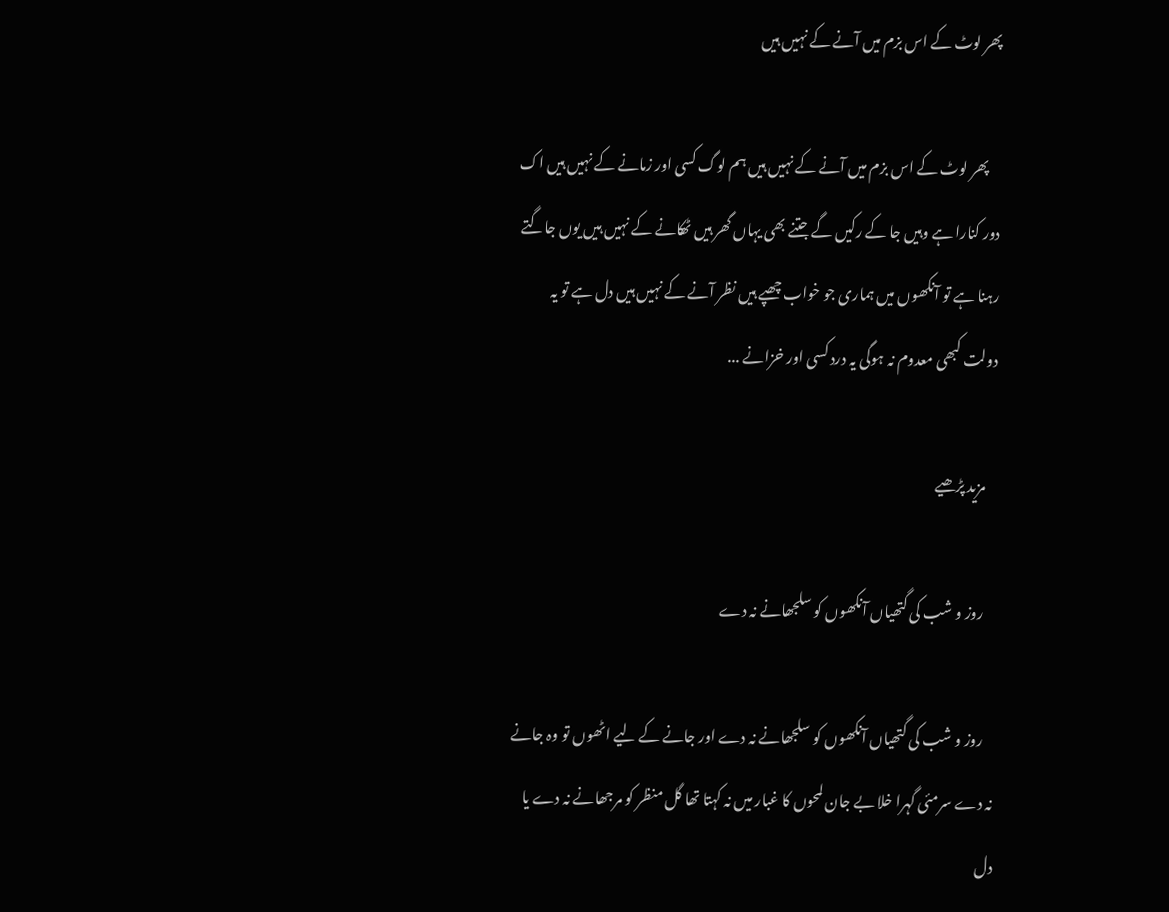پھر لوٹ کے اس بزم میں آنے کے نہیں ہیں

    پھر لوٹ کے اس بزم میں آنے کے نہیں ہیں ہم لوگ کسی اور زمانے کے نہیں ہیں اک دور کنارا ہے وہیں جا کے رکیں گے جتنے بھی یہاں گھر ہیں ٹھکانے کے نہیں ہیں یوں جاگتے رہنا ہے تو آنکھوں میں ہماری جو خواب چھپے ہیں نظر آنے کے نہیں ہیں دل ہے تو یہ دولت کبھی معدوم نہ ہوگی یہ درد کسی اور خزانے ...

    مزید پڑھیے

    روز و شب کی گتھیاں آنکھوں کو سلجھانے نہ دے

    روز و شب کی گتھیاں آنکھوں کو سلجھانے نہ دے اور جانے کے لیے اٹھوں تو وہ جانے نہ دے سرمئی گہرا خلا بے جان لمحوں کا غبار میں نہ کہتا تھا گل منظر کو مرجھانے نہ دے یا دل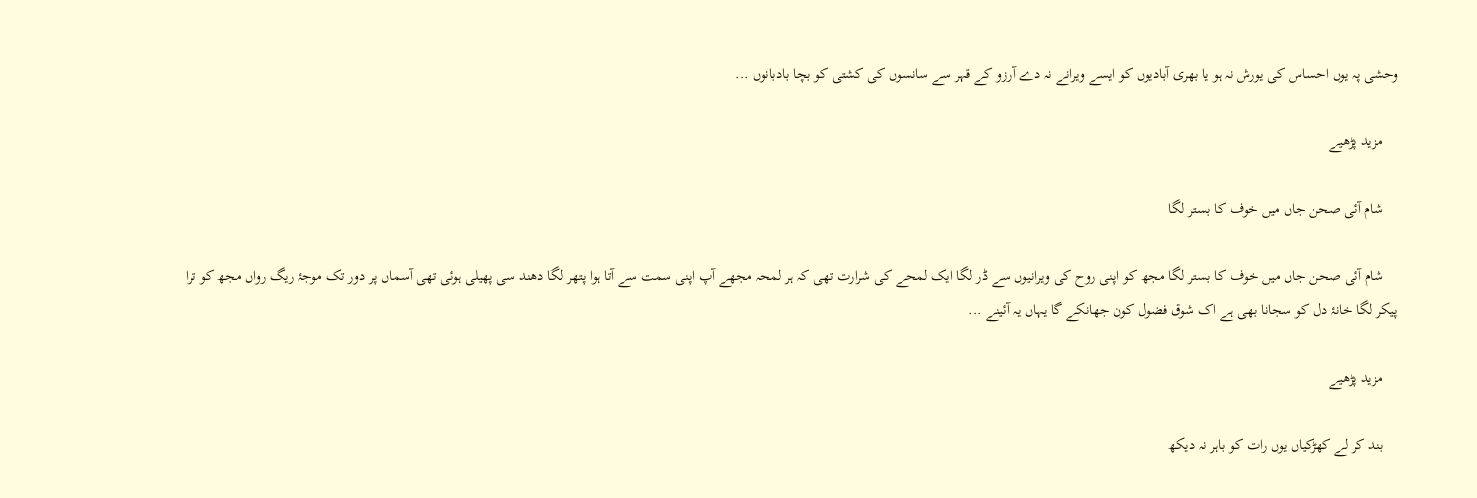وحشی پہ یوں احساس کی یورش نہ ہو یا بھری آبادیوں کو ایسے ویرانے نہ دے آرزو کے قہر سے سانسوں کی کشتی کو بچا بادبانوں ...

    مزید پڑھیے

    شام آئی صحن جاں میں خوف کا بستر لگا

    شام آئی صحن جاں میں خوف کا بستر لگا مجھ کو اپنی روح کی ویرانیوں سے ڈر لگا ایک لمحے کی شرارت تھی کہ ہر لمحہ مجھے آپ اپنی سمت سے آتا ہوا پتھر لگا دھند سی پھیلی ہوئی تھی آسماں پر دور تک موجۂ ریگ رواں مجھ کو ترا پیکر لگا خانۂ دل کو سجانا بھی ہے اک شوق فضول کون جھانکے گا یہاں یہ آئینے ...

    مزید پڑھیے

    بند کر لے کھڑکیاں یوں رات کو باہر نہ دیکھ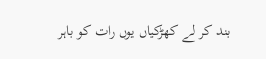بند کر لے کھڑکیاں یوں رات کو باہر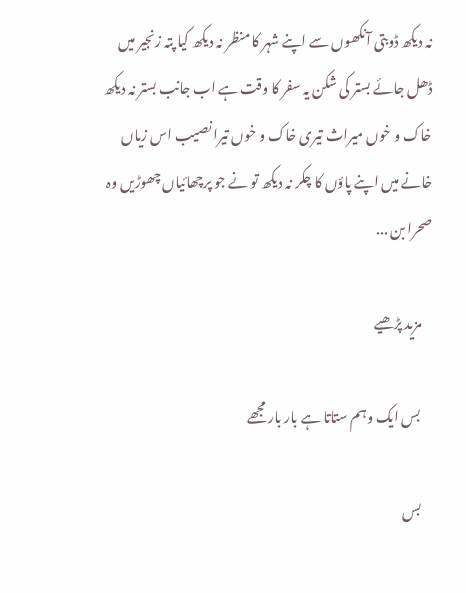نہ دیکھ ڈوبتی آنکھوں سے اپنے شہر کا منظر نہ دیکھ کیا پتہ زنجیر میں ڈھل جائے بستر کی شکن یہ سفر کا وقت ہے اب جانب بستر نہ دیکھ خاک و خوں میراث تیری خاک و خوں تیرا نصیب اس زیاں خانے میں اپنے پاؤں کا چکر نہ دیکھ تو نے جو پرچھائیاں چھوڑیں وہ صحرا بن ...

    مزید پڑھیے

    بس ایک وہم ستاتا ہے بار بار مجھے

    بس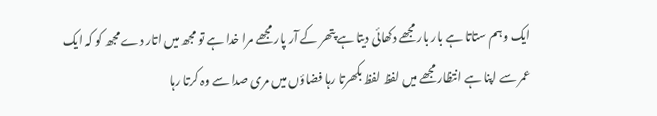ایک وہم ستاتا ہے بار بار مجھے دکھائی دیتا ہے پتھر کے آر پار مجھے مرا خدا ہے تو مجھ میں اتار دے مجھ کو کہ ایک عمر سے اپنا ہے انتظار مجھے میں لفظ لفظ بکھرتا رہا فضاؤں میں مری صدا سے وہ کرتا رہا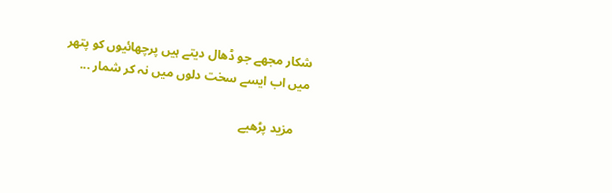شکار مجھے جو ڈھال دیتے ہیں پرچھائیوں کو پتھر میں اب ایسے سخت دلوں میں نہ کر شمار ...

    مزید پڑھیے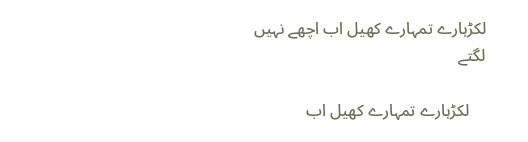لکڑہارے تمہارے کھیل اب اچھے نہیں لگتے

    لکڑہارے تمہارے کھیل اب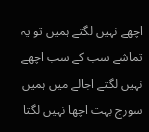اچھے نہیں لگتے ہمیں تو یہ تماشے سب کے سب اچھے نہیں لگتے اجالے میں ہمیں سورج بہت اچھا نہیں لگتا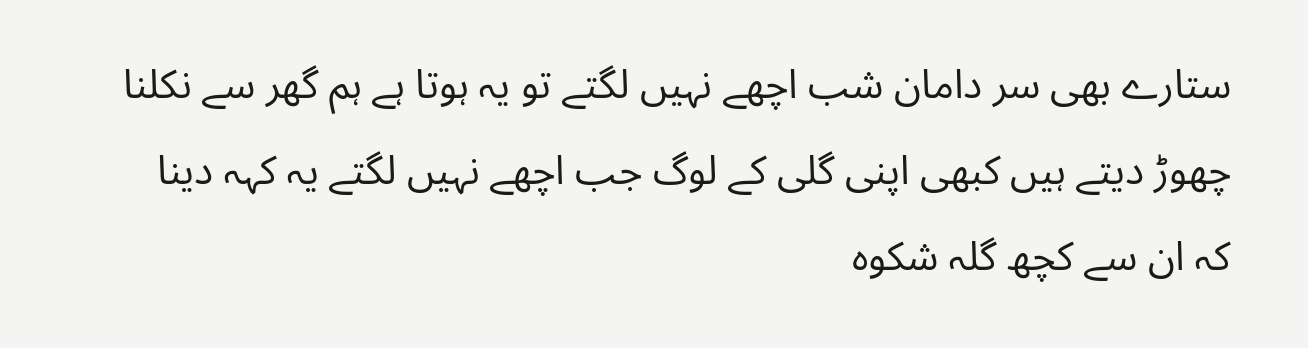ستارے بھی سر دامان شب اچھے نہیں لگتے تو یہ ہوتا ہے ہم گھر سے نکلنا چھوڑ دیتے ہیں کبھی اپنی گلی کے لوگ جب اچھے نہیں لگتے یہ کہہ دینا کہ ان سے کچھ گلہ شکوہ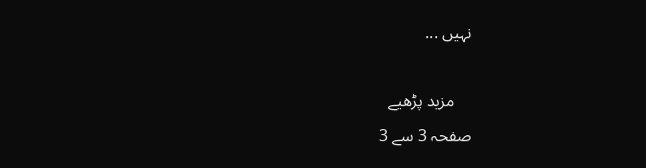نہیں ...

    مزید پڑھیے
صفحہ 3 سے 3